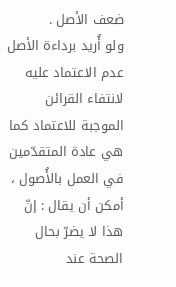ضعف الأصل .
ولو أُريد برداءة الأصل عدم الاعتماد عليه لانتفاء القرائن الموجبة للاعتماد كما هي عادة المتقدّمين في العمل بالأُصول ، أمكن أن يقال : إنّ هذا لا يضرّ بحال الصحة عند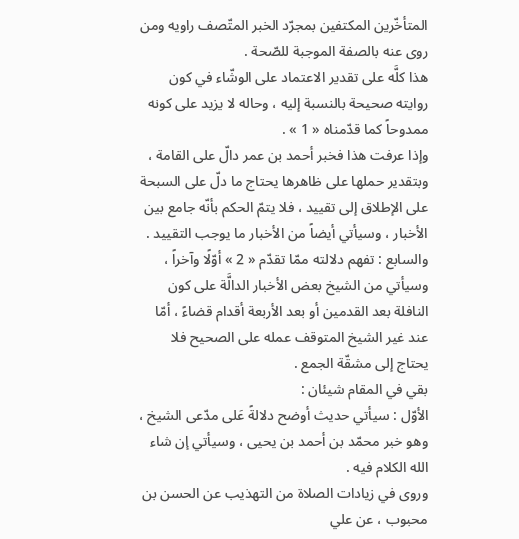المتأخّرين المكتفين بمجرّد الخبر المتّصف راويه ومن روى عنه بالصفة الموجبة للصّحة .
هذا كلَّه على تقدير الاعتماد على الوشّاء في كون روايته صحيحة بالنسبة إليه ، وحاله لا يزيد على كونه ممدوحاً كما قدّمناه « 1 » .
وإذا عرفت هذا فخبر أحمد بن عمر دالّ على القامة ، وبتقدير حملها على ظاهرها يحتاج ما دلّ على السبحة على الإطلاق إلى تقييد ، فلا يتمّ الحكم بأنّه جامع بين الأخبار ، وسيأتي أيضاً من الأخبار ما يوجب التقييد .
والسابع : تفهم دلالته ممّا تقدّم « 2 » أوّلًا وآخراً ، وسيأتي من الشيخ بعض الأخبار الدالَّة على كون النافلة بعد القدمين أو بعد الأربعة أقدام قضاءً ، أمّا عند غير الشيخ المتوقف عمله على الصحيح فلا يحتاج إلى مشقّة الجمع .
بقي في المقام شيئان :
الأوّل : سيأتي حديث أوضح دلالةً عَلى مدّعى الشيخ ، وهو خبر محمّد بن أحمد بن يحيى ، وسيأتي إن شاء الله الكلام فيه .
وروى في زيادات الصلاة من التهذيب عن الحسن بن محبوب ، عن علي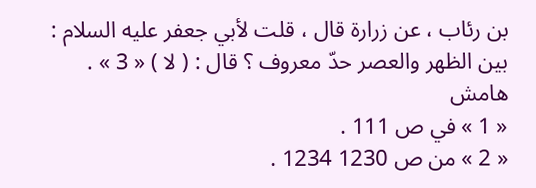بن رئاب ، عن زرارة قال ، قلت لأبي جعفر عليه السلام : بين الظهر والعصر حدّ معروف ؟ قال : ( لا ) « 3 » .
هامش
« 1 » في ص 111 .
« 2 » من ص 1230 1234 .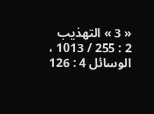« 3 » التهذيب 2 : 255 / 1013 ، الوسائل 4 : 126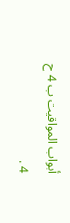أبواب المواقيت ب 4 ح 4 .